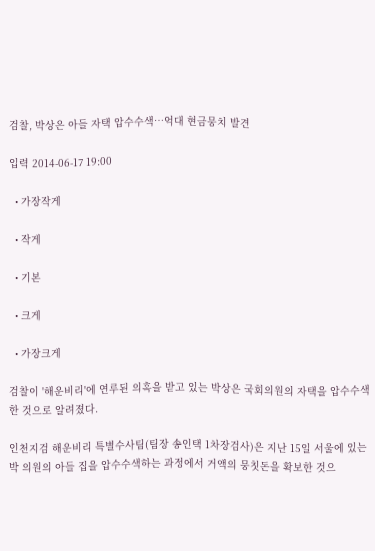검찰, 박상은 아들 자택 압수수색…억대 현금뭉치 발견

입력 2014-06-17 19:00

  • 가장작게

  • 작게

  • 기본

  • 크게

  • 가장크게

검찰이 '해운비리'에 연루된 의혹을 받고 있는 박상은 국회의원의 자택을 압수수색한 것으로 알려졌다.

인천지검 해운비리 특별수사팀(팀장 송인택 1차장검사)은 지난 15일 서울에 있는 박 의원의 아들 집을 압수수색하는 과정에서 거액의 뭉칫돈을 확보한 것으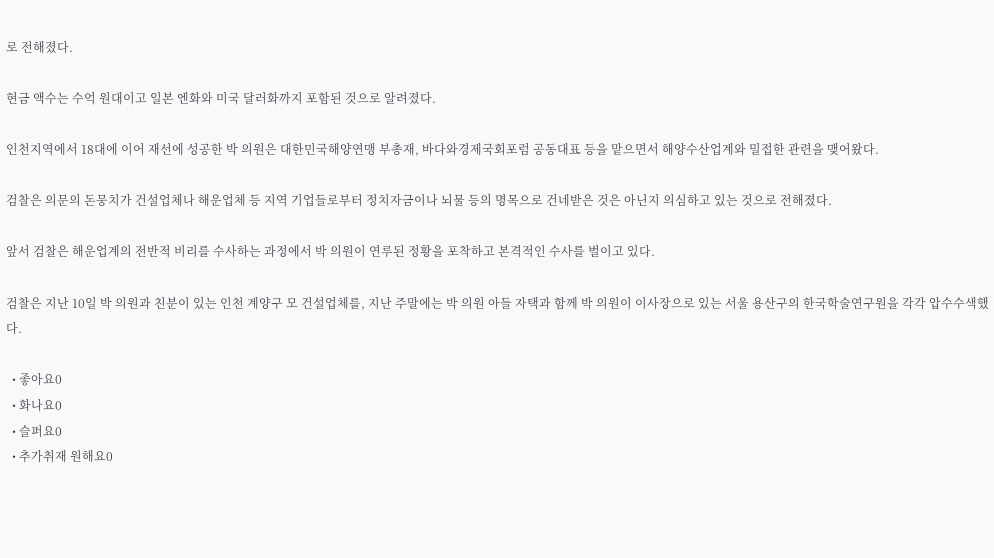로 전해졌다.

현금 액수는 수억 원대이고 일본 엔화와 미국 달러화까지 포함된 것으로 알려졌다.

인천지역에서 18대에 이어 재선에 성공한 박 의원은 대한민국해양연맹 부총재, 바다와경제국회포럼 공동대표 등을 맡으면서 해양수산업계와 밀접한 관련을 맺어왔다.

검찰은 의문의 돈뭉치가 건설업체나 해운업체 등 지역 기업들로부터 정치자금이나 뇌물 등의 명목으로 건네받은 것은 아닌지 의심하고 있는 것으로 전해졌다.

앞서 검찰은 해운업계의 전반적 비리를 수사하는 과정에서 박 의원이 연루된 정황을 포착하고 본격적인 수사를 벌이고 있다.

검찰은 지난 10일 박 의원과 친분이 있는 인천 계양구 모 건설업체를, 지난 주말에는 박 의원 아들 자택과 함께 박 의원이 이사장으로 있는 서울 용산구의 한국학술연구원을 각각 압수수색했다.

  • 좋아요0
  • 화나요0
  • 슬퍼요0
  • 추가취재 원해요0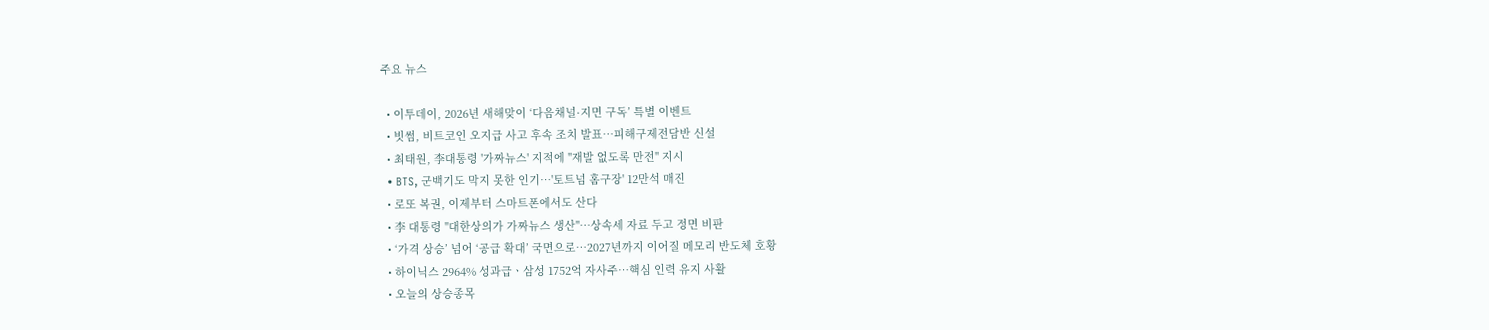주요 뉴스

  • 이투데이, 2026년 새해맞이 ‘다음채널·지면 구독’ 특별 이벤트
  • 빗썸, 비트코인 오지급 사고 후속 조치 발표…피해구제전담반 신설
  • 최태원, 李대통령 '가짜뉴스' 지적에 "재발 없도록 만전" 지시
  • BTS, 군백기도 막지 못한 인기⋯'토트넘 홈구장' 12만석 매진
  • 로또 복권, 이제부터 스마트폰에서도 산다
  • 李 대통령 "대한상의가 가짜뉴스 생산"…상속세 자료 두고 정면 비판
  • ‘가격 상승’ 넘어 ‘공급 확대’ 국면으로…2027년까지 이어질 메모리 반도체 호황
  • 하이닉스 2964% 성과급ㆍ삼성 1752억 자사주⋯핵심 인력 유지 사활
  • 오늘의 상승종목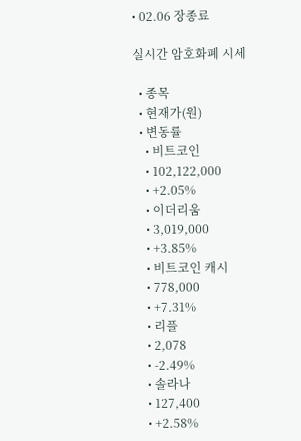• 02.06 장종료

실시간 암호화폐 시세

  • 종목
  • 현재가(원)
  • 변동률
    • 비트코인
    • 102,122,000
    • +2.05%
    • 이더리움
    • 3,019,000
    • +3.85%
    • 비트코인 캐시
    • 778,000
    • +7.31%
    • 리플
    • 2,078
    • -2.49%
    • 솔라나
    • 127,400
    • +2.58%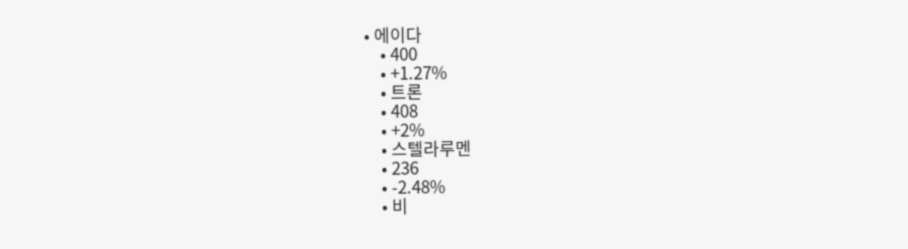• 에이다
    • 400
    • +1.27%
    • 트론
    • 408
    • +2%
    • 스텔라루멘
    • 236
    • -2.48%
    • 비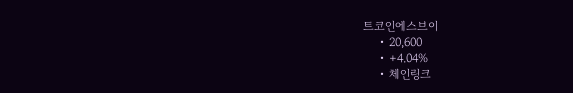트코인에스브이
    • 20,600
    • +4.04%
    • 체인링크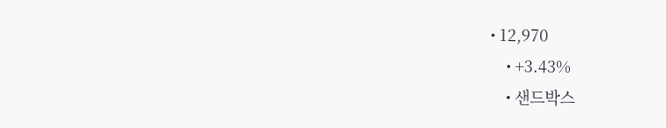• 12,970
    • +3.43%
    • 샌드박스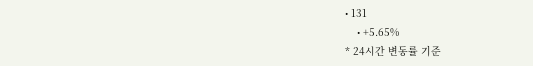• 131
    • +5.65%
* 24시간 변동률 기준